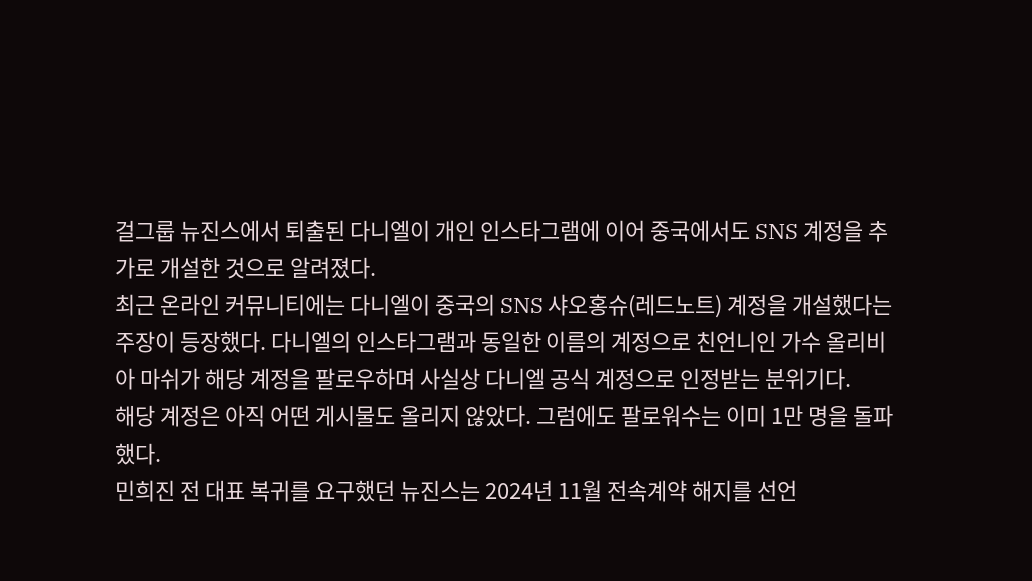걸그룹 뉴진스에서 퇴출된 다니엘이 개인 인스타그램에 이어 중국에서도 SNS 계정을 추가로 개설한 것으로 알려졌다.
최근 온라인 커뮤니티에는 다니엘이 중국의 SNS 샤오홍슈(레드노트) 계정을 개설했다는 주장이 등장했다. 다니엘의 인스타그램과 동일한 이름의 계정으로 친언니인 가수 올리비아 마쉬가 해당 계정을 팔로우하며 사실상 다니엘 공식 계정으로 인정받는 분위기다.
해당 계정은 아직 어떤 게시물도 올리지 않았다. 그럼에도 팔로워수는 이미 1만 명을 돌파했다.
민희진 전 대표 복귀를 요구했던 뉴진스는 2024년 11월 전속계약 해지를 선언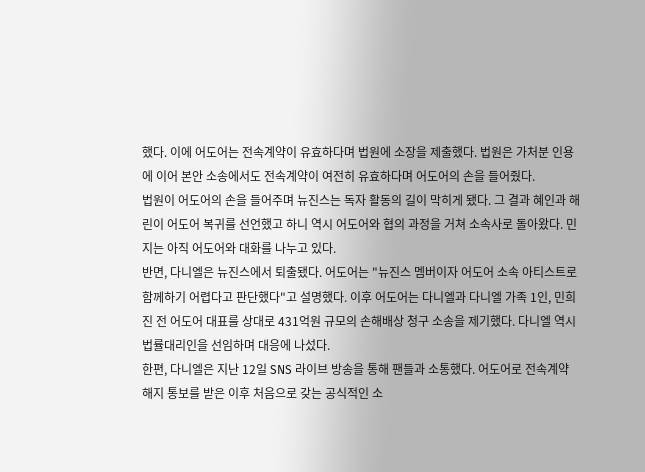했다. 이에 어도어는 전속계약이 유효하다며 법원에 소장을 제출했다. 법원은 가처분 인용에 이어 본안 소송에서도 전속계약이 여전히 유효하다며 어도어의 손을 들어줬다.
법원이 어도어의 손을 들어주며 뉴진스는 독자 활동의 길이 막히게 됐다. 그 결과 혜인과 해린이 어도어 복귀를 선언했고 하니 역시 어도어와 협의 과정을 거쳐 소속사로 돌아왔다. 민지는 아직 어도어와 대화를 나누고 있다.
반면, 다니엘은 뉴진스에서 퇴출됐다. 어도어는 "뉴진스 멤버이자 어도어 소속 아티스트로 함께하기 어렵다고 판단했다"고 설명했다. 이후 어도어는 다니엘과 다니엘 가족 1인, 민희진 전 어도어 대표를 상대로 431억원 규모의 손해배상 청구 소송을 제기했다. 다니엘 역시 법률대리인을 선임하며 대응에 나섰다.
한편, 다니엘은 지난 12일 SNS 라이브 방송을 통해 팬들과 소통했다. 어도어로 전속계약 해지 통보를 받은 이후 처음으로 갖는 공식적인 소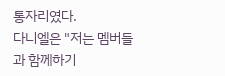통자리였다.
다니엘은 "저는 멤버들과 함께하기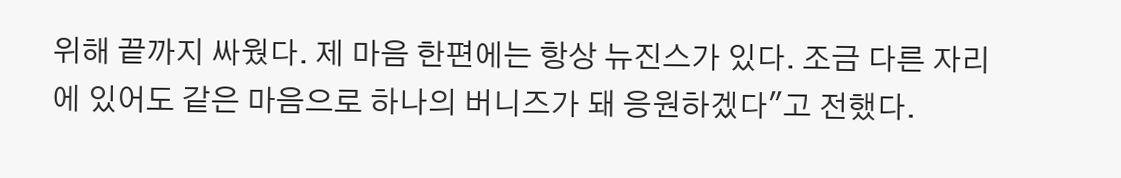위해 끝까지 싸웠다. 제 마음 한편에는 항상 뉴진스가 있다. 조금 다른 자리에 있어도 같은 마음으로 하나의 버니즈가 돼 응원하겠다"고 전했다.